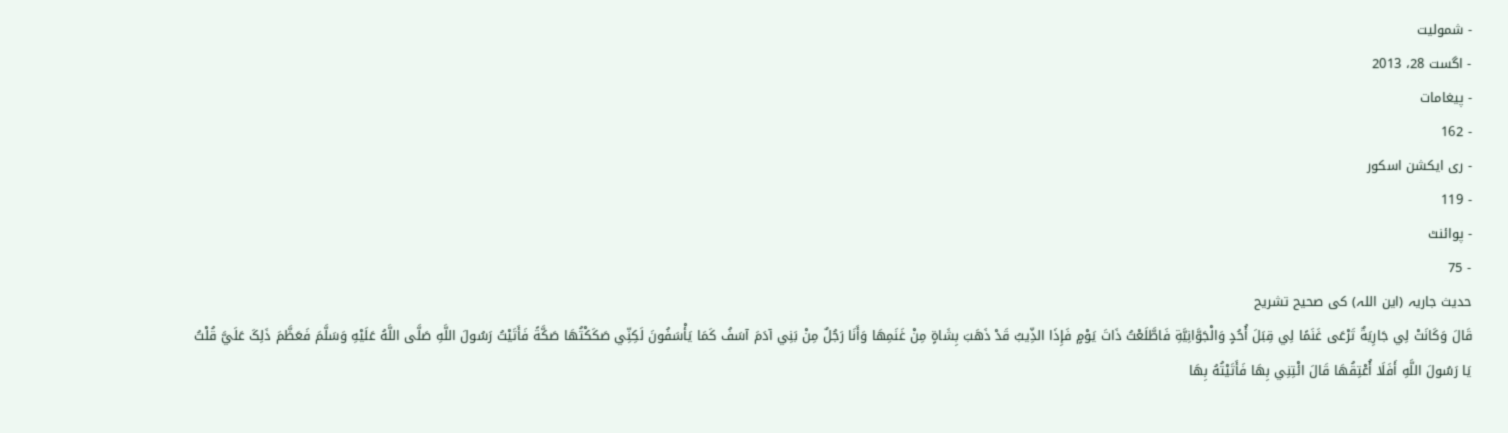- شمولیت
- اگست 28، 2013
- پیغامات
- 162
- ری ایکشن اسکور
- 119
- پوائنٹ
- 75
حدیث جاریہ (این اللہ) کی صحیح تشریح
قَالَ وَکَانَتْ لِي جَارِيَةٌ تَرْعَی غَنَمًا لِي قِبَلَ أُحُدٍ وَالْجَوَّانِيَّةِ فَاطَّلَعْتُ ذَاتَ يَوْمٍ فَإِذَا الذِّيبُ قَدْ ذَهَبَ بِشَاةٍ مِنْ غَنَمِهَا وَأَنَا رَجُلٌ مِنْ بَنِي آدَمَ آسَفُ کَمَا يَأْسَفُونَ لَکِنِّي صَکَکْتُهَا صَکَّةً فَأَتَيْتُ رَسُولَ اللَّهِ صَلَّی اللَّهُ عَلَيْهِ وَسَلَّمَ فَعَظَّمَ ذَلِکَ عَلَيَّ قُلْتُ يَا رَسُولَ اللَّهِ أَفَلَا أُعْتِقُهَا قَالَ ائْتِنِي بِهَا فَأَتَيْتُهُ بِهَا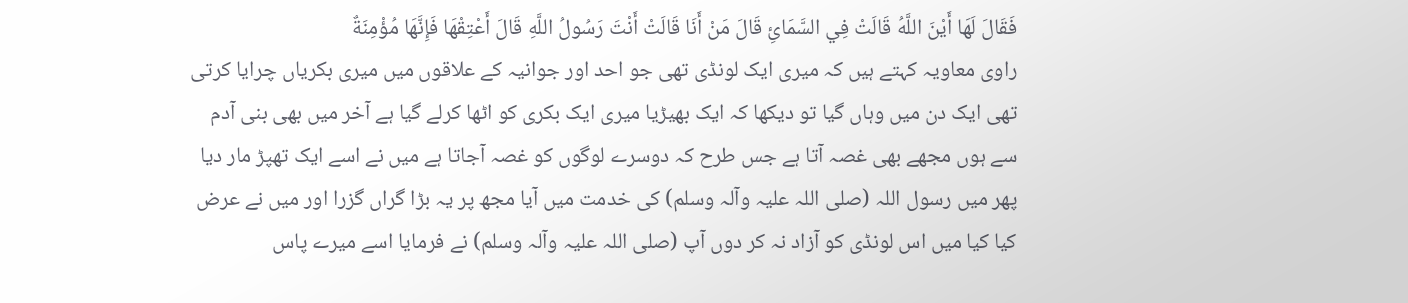فَقَالَ لَهَا أَيْنَ اللَّهُ قَالَتْ فِي السَّمَائِ قَالَ مَنْ أَنَا قَالَتْ أَنْتَ رَسُولُ اللَّهِ قَالَ أَعْتِقْهَا فَإِنَّهَا مُؤْمِنَةٌ
راوی معاویہ کہتے ہیں کہ میری ایک لونڈی تھی جو احد اور جوانیہ کے علاقوں میں میری بکریاں چرایا کرتی تھی ایک دن میں وہاں گیا تو دیکھا کہ ایک بھیڑیا میری ایک بکری کو اٹھا کرلے گیا ہے آخر میں بھی بنی آدم سے ہوں مجھے بھی غصہ آتا ہے جس طرح کہ دوسرے لوگوں کو غصہ آجاتا ہے میں نے اسے ایک تھپڑ مار دیا پھر میں رسول اللہ (صلی اللہ علیہ وآلہ وسلم) کی خدمت میں آیا مجھ پر یہ بڑا گراں گزرا اور میں نے عرض کیا کیا میں اس لونڈی کو آزاد نہ کر دوں آپ (صلی اللہ علیہ وآلہ وسلم) نے فرمایا اسے میرے پاس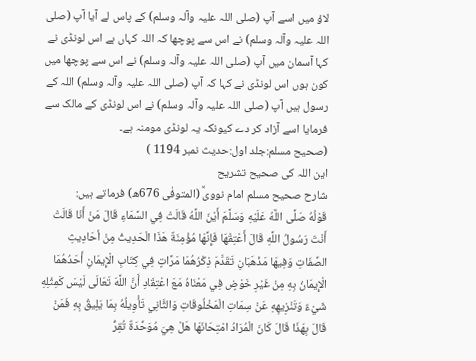لاؤ میں اسے آپ (صلی اللہ علیہ وآلہ وسلم) کے پاس لے آیا آپ (صلی اللہ علیہ وآلہ وسلم) نے اس سے پوچھا کہ اللہ کہاں ہے اس لونڈی نے کہا آسمان میں آپ (صلی اللہ علیہ وآلہ وسلم) نے اس سے پوچھا میں کون ہوں اس لونڈی نے کہا کہ آپ (صلی اللہ علیہ وآلہ وسلم) اللہ کے رسول ہیں آپ (صلی اللہ علیہ وآلہ وسلم) نے اس لونڈی کے مالک سے فرمایا اسے آزاد کر دے کیونکہ یہ لونڈی مومنہ ہے۔
(صحیح مسلم:جلد اول:حدیث نمبر 1194 )
این اللہ کی صحیح تشریح
شارح صحیح مسلم امام نوویؒ (المتوفٰی 676ھ) فرماتے ہیں:
قَوْلُهُ صَلَّى اللَّهُ عَلَيْهِ وَسَلَّمَ أَيْنَ اللَّهُ قَالَتْ فِي السَّمَاءِ قَالَ مَنْ أَنَا قَالَتْ أَنْتَ رَسُولُ اللَّهِ قَالَ أَعْتِقْهَا فَإِنَّهَا مُؤْمِنَةٌ هَذَا الْحَدِيثُ مِنْ أحَادِيثِ الصِّفَاتِ وَفِيهَا مَذْهَبَانِ تَقَدَّمَ ذِكْرُهُمَا مَرَّاتٍ فِي كِتَابِ الْإِيمَانِ أَحَدُهُمَا الْإِيمَانُ بِهِ مِنْ غَيْرِ خَوْضٍ فِي مَعْنَاهُ مَعَ اعْتِقَادِ أَنَّ اللَّهَ تَعَالَى لَيْسَ كَمِثْلِهِ شَيْءٌ وَتَنْزِيهِهِ عَنْ سِمَاتِ الْمَخْلُوقَاتِ وَالثَّانِي تَأْوِيلُهُ بِمَا يَلِيقُ بِهِ فَمَنْ قَالَ بِهَذَا قَالَ كَانَ الْمُرَادُ امْتِحَانَهَا هَلْ هِيَ مُوَحِّدَةٌ تُقِرُّ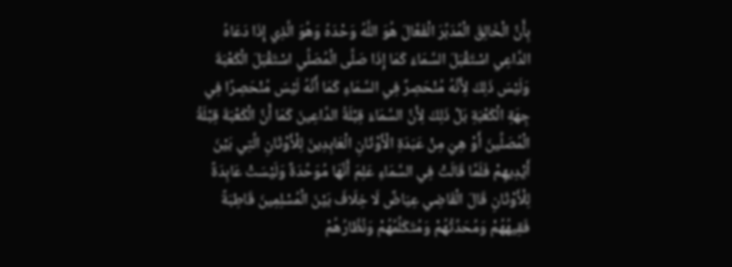بِأَنَّ الْخَالِقَ الْمُدَبِّرَ الْفَعَّالَ هُوَ اللَّهُ وَحْدَهُ وَهُوَ الَّذِي إِذَا دَعَاهُ الدَّاعِي اسْتَقْبَلَ السَّمَاءَ كَمَا إِذَا صَلَّى الْمُصَلِّي اسْتَقْبَلَ الْكَعْبَةَ وَلَيْسَ ذَلِكَ لِأَنَّهُ مُنْحَصِرٌ فِي السَّمَاءِ كَمَا أَنَّهُ لَيْسَ مُنْحَصِرًا فِي جِهَةِ الْكَعْبَةِ بَلْ ذَلِكَ لِأَنَّ السَّمَاءَ قِبْلَةُ الدَّاعِينَ كَمَا أَنَّ الْكَعْبَةَ قِبْلَةُ الْمُصَلِّينَ أَوْ هِيَ مِنْ عَبَدَةِ الْأَوْثَانِ الْعَابِدِينَ لِلْأَوْثَانِ الَّتِي بَيْنَ أَيْدِيهِمْ فَلَمَّا قَالَتْ فِي السَّمَاءِ عَلِمَ أَنَّهَا مُوَحِّدَةٌ وَلَيْسَتْ عَابِدَةً لِلْأَوْثَانِ قَالَ الْقَاضِي عِيَاضٌ لَا خِلَافَ بَيْنَ الْمُسْلِمِينَ قَاطِبَةً فَقِيهُهُمْ وَمُحَدِّثُهُمْ وَمُتَكَلِّمُهُمْ وَنُظَّارُهُمْ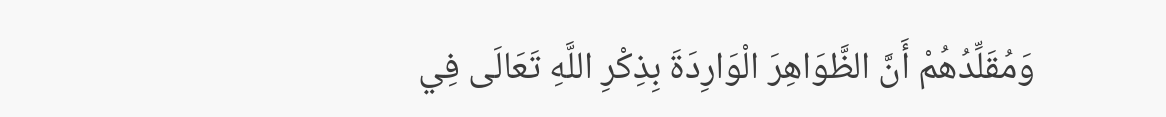وَمُقَلِّدُهُمْ أَنَّ الظَّوَاهِرَ الْوَارِدَةَ بِذِكْرِ اللَّهِ تَعَالَى فِي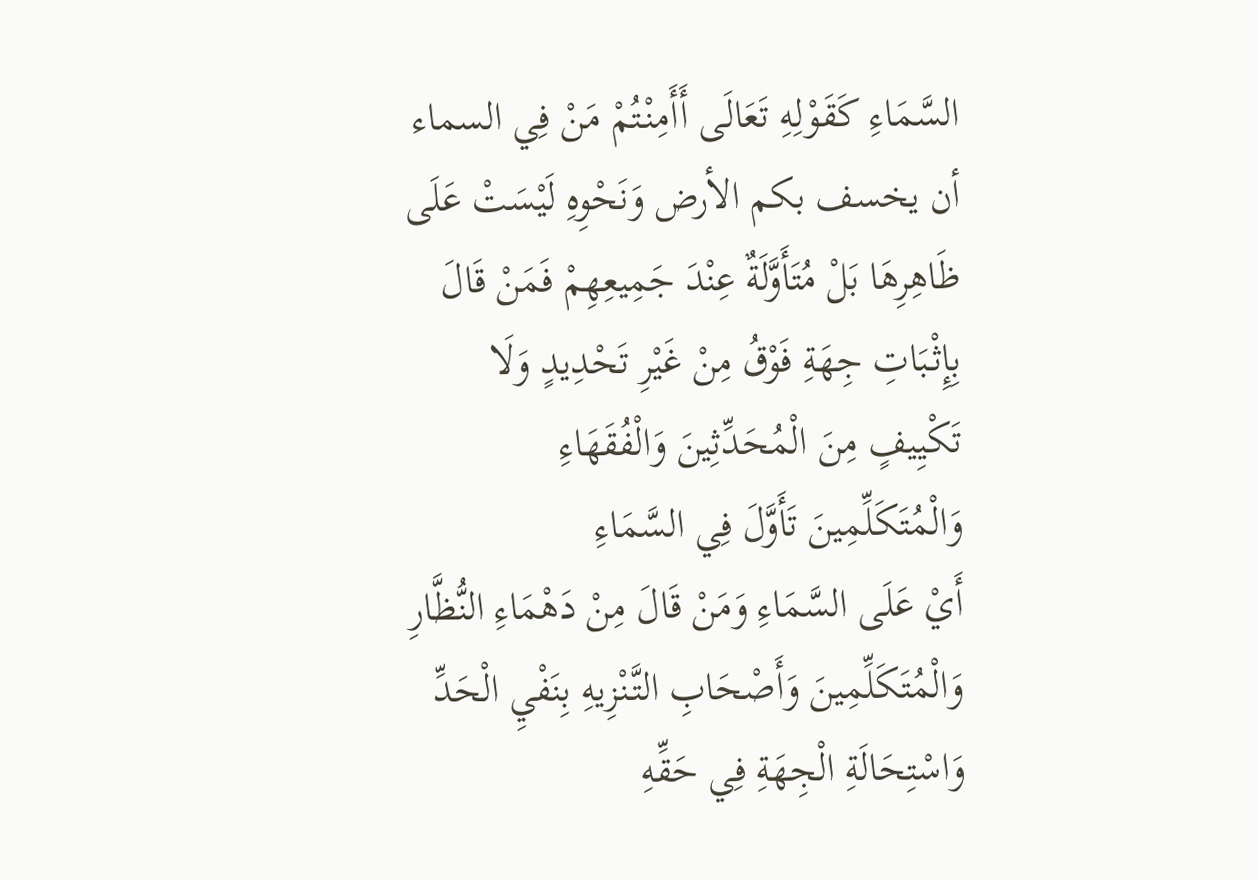السَّمَاءِ كَقَوْلِهِ تَعَالَى أَأَمِنْتُمْ مَنْ فِي السماء أن يخسف بكم الأرض وَنَحْوِهِ لَيْسَتْ عَلَى ظَاهِرِهَا بَلْ مُتَأَوَّلَةٌ عِنْدَ جَمِيعِهِمْ فَمَنْ قَالَ بِإِثْبَاتِ جِهَةِ فَوْقُ مِنْ غَيْرِ تَحْدِيدٍ وَلَا تَكْيِيفٍ مِنَ الْمُحَدِّثِينَ وَالْفُقَهَاءِ وَالْمُتَكَلِّمِينَ تَأَوَّلَ فِي السَّمَاءِ
أَيْ عَلَى السَّمَاءِ وَمَنْ قَالَ مِنْ دَهْمَاءِ النُّظَّارِ وَالْمُتَكَلِّمِينَ وَأَصْحَابِ التَّنْزِيهِ بِنَفْيِ الْحَدِّ وَاسْتِحَالَةِ الْجِهَةِ فِي حَقِّهِ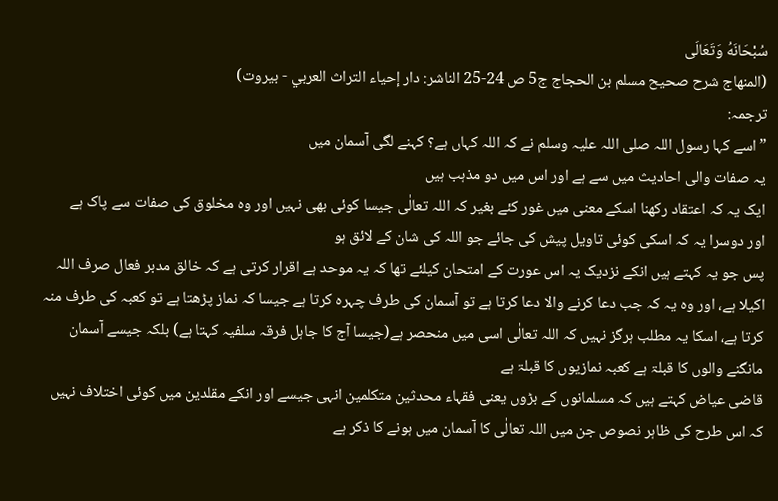سُبْحَانَهُ وَتَعَالَى
(المنهاج شرح صحيح مسلم بن الحجاج ج5 ص 24-25 الناشر: دار إحياء التراث العربي - بيروت)
ترجمہ:
”اسے کہا رسول اللہ صلی اللہ علیہ وسلم نے کہ اللہ کہاں ہے؟ کہنے لگی آسمان میں
یہ صفات والی احادیث میں سے ہے اور اس میں دو مذہب ہیں
ایک یہ کہ اعتقاد رکھنا اسکے معنی میں غور کئے بغیر کہ اللہ تعالٰی جیسا کوئی بھی نہیں اور وہ مخلوق کی صفات سے پاک ہے
اور دوسرا یہ کہ اسکی کوئی تاویل پیش کی جائے جو اللہ کی شان کے لائق ہو
پس جو یہ کہتے ہیں انکے نزدیک یہ اس عورت کے امتحان کیلئے تھا کہ یہ موحد ہے اقرار کرتی ہے کہ خالق مدبر فعال صرف اللہ اکیلا ہے، اور وہ یہ کہ جب دعا کرنے والا دعا کرتا ہے تو آسمان کی طرف چہرہ کرتا ہے جیسا کہ نماز پڑھتا ہے تو کعبہ کی طرف منہ کرتا ہے، اسکا یہ مطلب ہرگز نہیں کہ اللہ تعالٰی اسی میں منحصر ہے(جیسا آج کا جاہل فرقہ سلفیہ کہتا ہے) بلکہ جیسے آسمان مانگنے والوں کا قبلۃ ہے کعبہ نمازیوں کا قبلۃ ہے
قاضی عیاض کہتے ہیں کہ مسلمانوں کے بڑوں یعنی فقہاء محدثین متکلمین انہی جیسے اور انکے مقلدین میں کوئی اختلاف نہیں کہ اس طرح کی ظاہر نصوص جن میں اللہ تعالٰی کا آسمان میں ہونے کا ذکر ہے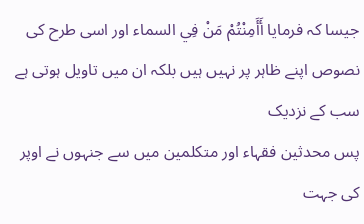جیسا کہ فرمایا أَأَمِنْتُمْ مَنْ فِي السماء اور اسی طرح کی نصوص اپنے ظاہر پر نہیں ہیں بلکہ ان میں تاویل ہوتی ہے سب کے نزدیک
پس محدثین فقہاء اور متکلمین میں سے جنہوں نے اوپر کی جہت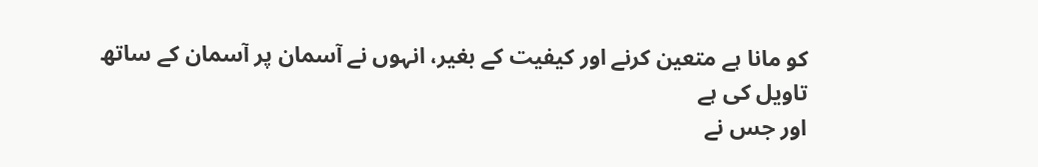کو مانا ہے متعین کرنے اور کیفیت کے بغیر، انہوں نے آسمان پر آسمان کے ساتھ تاویل کی ہے
اور جس نے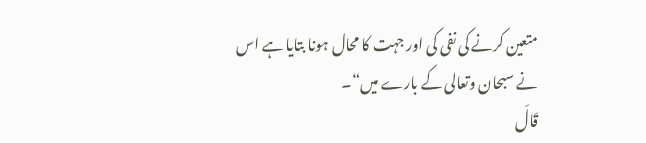متعین کرنے کی نفی کی اور جہت کا محال ہونا بتایا ہے اس نے سبحان وتعالى کے بارے میں“۔
قَالَ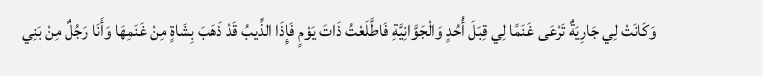وَکَانَتْ لِي جَارِيَةٌ تَرْعَی غَنَمًا لِي قِبَلَ أُحُدٍ وَالْجَوَّانِيَّةِ فَاطَّلَعْتُ ذَاتَ يَوْمٍ فَإِذَا الذِّيبُ قَدْ ذَهَبَ بِشَاةٍ مِنْ غَنَمِهَا وَأَنَا رَجُلٌ مِنْ بَنِي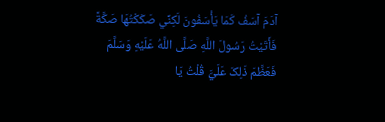آدَمَ آسَفُ کَمَا يَأْسَفُونَ لَکِنِّي صَکَکْتُهَا صَکَّةً فَأَتَيْتُ رَسُولَ اللَّهِ صَلَّی اللَّهُ عَلَيْهِ وَسَلَّمَ فَعَظَّمَ ذَلِکَ عَلَيَّ قُلْتُ يَا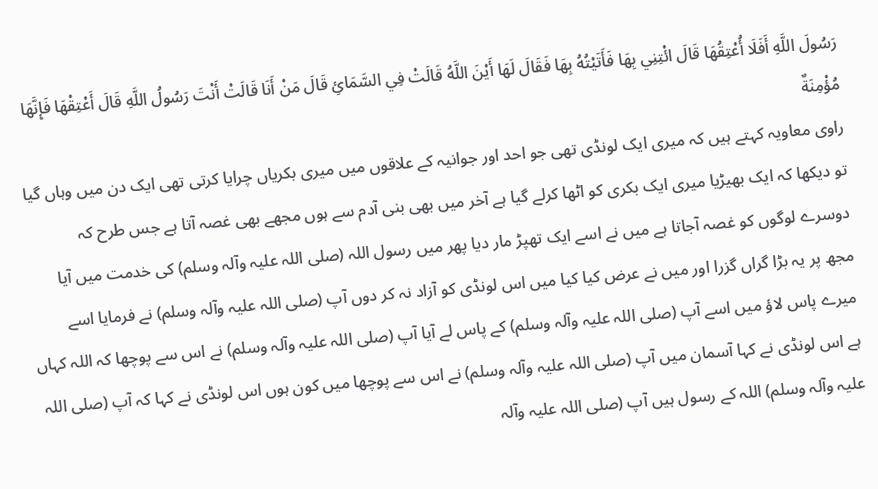رَسُولَ اللَّهِ أَفَلَا أُعْتِقُهَا قَالَ ائْتِنِي بِهَا فَأَتَيْتُهُ بِهَا فَقَالَ لَهَا أَيْنَ اللَّهُ قَالَتْ فِي السَّمَائِ قَالَ مَنْ أَنَا قَالَتْ أَنْتَ رَسُولُ اللَّهِ قَالَ أَعْتِقْهَا فَإِنَّهَا مُؤْمِنَةٌ
راوی معاویہ کہتے ہیں کہ میری ایک لونڈی تھی جو احد اور جوانیہ کے علاقوں میں میری بکریاں چرایا کرتی تھی ایک دن میں وہاں گیا تو دیکھا کہ ایک بھیڑیا میری ایک بکری کو اٹھا کرلے گیا ہے آخر میں بھی بنی آدم سے ہوں مجھے بھی غصہ آتا ہے جس طرح کہ دوسرے لوگوں کو غصہ آجاتا ہے میں نے اسے ایک تھپڑ مار دیا پھر میں رسول اللہ (صلی اللہ علیہ وآلہ وسلم) کی خدمت میں آیا مجھ پر یہ بڑا گراں گزرا اور میں نے عرض کیا کیا میں اس لونڈی کو آزاد نہ کر دوں آپ (صلی اللہ علیہ وآلہ وسلم) نے فرمایا اسے میرے پاس لاؤ میں اسے آپ (صلی اللہ علیہ وآلہ وسلم) کے پاس لے آیا آپ (صلی اللہ علیہ وآلہ وسلم) نے اس سے پوچھا کہ اللہ کہاں ہے اس لونڈی نے کہا آسمان میں آپ (صلی اللہ علیہ وآلہ وسلم) نے اس سے پوچھا میں کون ہوں اس لونڈی نے کہا کہ آپ (صلی اللہ علیہ وآلہ وسلم) اللہ کے رسول ہیں آپ (صلی اللہ علیہ وآلہ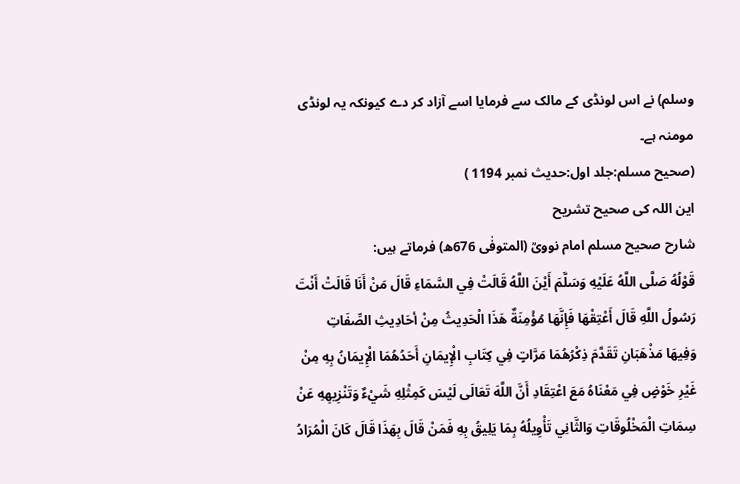وسلم) نے اس لونڈی کے مالک سے فرمایا اسے آزاد کر دے کیونکہ یہ لونڈی مومنہ ہے۔
(صحیح مسلم:جلد اول:حدیث نمبر 1194 )
این اللہ کی صحیح تشریح
شارح صحیح مسلم امام نوویؒ (المتوفٰی 676ھ) فرماتے ہیں:
قَوْلُهُ صَلَّى اللَّهُ عَلَيْهِ وَسَلَّمَ أَيْنَ اللَّهُ قَالَتْ فِي السَّمَاءِ قَالَ مَنْ أَنَا قَالَتْ أَنْتَ رَسُولُ اللَّهِ قَالَ أَعْتِقْهَا فَإِنَّهَا مُؤْمِنَةٌ هَذَا الْحَدِيثُ مِنْ أحَادِيثِ الصِّفَاتِ وَفِيهَا مَذْهَبَانِ تَقَدَّمَ ذِكْرُهُمَا مَرَّاتٍ فِي كِتَابِ الْإِيمَانِ أَحَدُهُمَا الْإِيمَانُ بِهِ مِنْ غَيْرِ خَوْضٍ فِي مَعْنَاهُ مَعَ اعْتِقَادِ أَنَّ اللَّهَ تَعَالَى لَيْسَ كَمِثْلِهِ شَيْءٌ وَتَنْزِيهِهِ عَنْ سِمَاتِ الْمَخْلُوقَاتِ وَالثَّانِي تَأْوِيلُهُ بِمَا يَلِيقُ بِهِ فَمَنْ قَالَ بِهَذَا قَالَ كَانَ الْمُرَادُ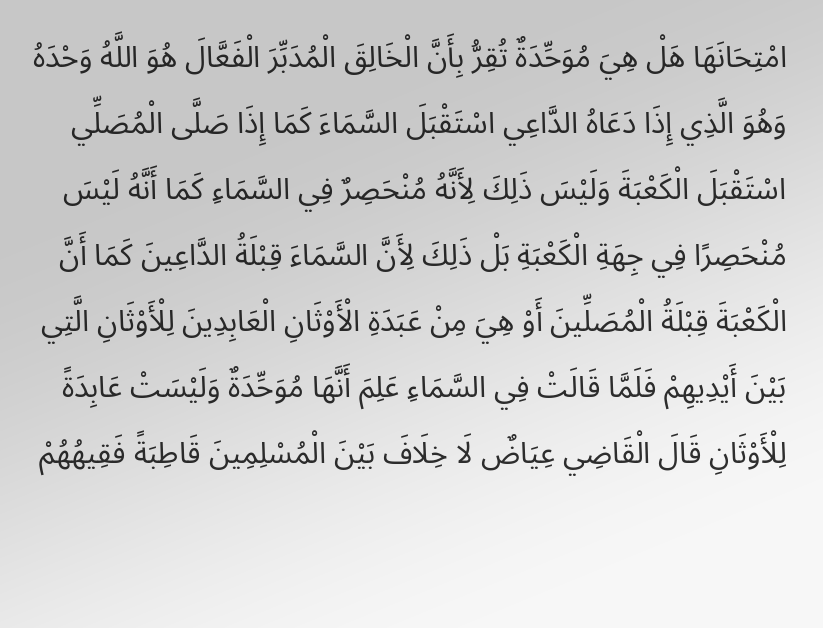امْتِحَانَهَا هَلْ هِيَ مُوَحِّدَةٌ تُقِرُّ بِأَنَّ الْخَالِقَ الْمُدَبِّرَ الْفَعَّالَ هُوَ اللَّهُ وَحْدَهُ وَهُوَ الَّذِي إِذَا دَعَاهُ الدَّاعِي اسْتَقْبَلَ السَّمَاءَ كَمَا إِذَا صَلَّى الْمُصَلِّي اسْتَقْبَلَ الْكَعْبَةَ وَلَيْسَ ذَلِكَ لِأَنَّهُ مُنْحَصِرٌ فِي السَّمَاءِ كَمَا أَنَّهُ لَيْسَ مُنْحَصِرًا فِي جِهَةِ الْكَعْبَةِ بَلْ ذَلِكَ لِأَنَّ السَّمَاءَ قِبْلَةُ الدَّاعِينَ كَمَا أَنَّ الْكَعْبَةَ قِبْلَةُ الْمُصَلِّينَ أَوْ هِيَ مِنْ عَبَدَةِ الْأَوْثَانِ الْعَابِدِينَ لِلْأَوْثَانِ الَّتِي بَيْنَ أَيْدِيهِمْ فَلَمَّا قَالَتْ فِي السَّمَاءِ عَلِمَ أَنَّهَا مُوَحِّدَةٌ وَلَيْسَتْ عَابِدَةً لِلْأَوْثَانِ قَالَ الْقَاضِي عِيَاضٌ لَا خِلَافَ بَيْنَ الْمُسْلِمِينَ قَاطِبَةً فَقِيهُهُمْ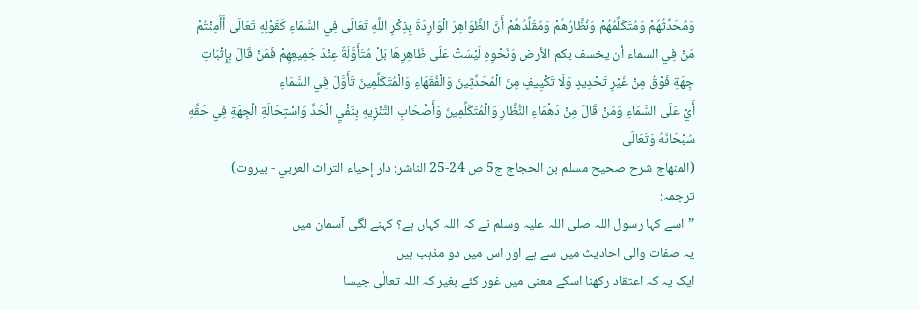وَمُحَدِّثُهُمْ وَمُتَكَلِّمُهُمْ وَنُظَّارُهُمْ وَمُقَلِّدُهُمْ أَنَّ الظَّوَاهِرَ الْوَارِدَةَ بِذِكْرِ اللَّهِ تَعَالَى فِي السَّمَاءِ كَقَوْلِهِ تَعَالَى أَأَمِنْتُمْ مَنْ فِي السماء أن يخسف بكم الأرض وَنَحْوِهِ لَيْسَتْ عَلَى ظَاهِرِهَا بَلْ مُتَأَوَّلَةٌ عِنْدَ جَمِيعِهِمْ فَمَنْ قَالَ بِإِثْبَاتِ جِهَةِ فَوْقُ مِنْ غَيْرِ تَحْدِيدٍ وَلَا تَكْيِيفٍ مِنَ الْمُحَدِّثِينَ وَالْفُقَهَاءِ وَالْمُتَكَلِّمِينَ تَأَوَّلَ فِي السَّمَاءِ
أَيْ عَلَى السَّمَاءِ وَمَنْ قَالَ مِنْ دَهْمَاءِ النُّظَّارِ وَالْمُتَكَلِّمِينَ وَأَصْحَابِ التَّنْزِيهِ بِنَفْيِ الْحَدِّ وَاسْتِحَالَةِ الْجِهَةِ فِي حَقِّهِ سُبْحَانَهُ وَتَعَالَى
(المنهاج شرح صحيح مسلم بن الحجاج ج5 ص 24-25 الناشر: دار إحياء التراث العربي - بيروت)
ترجمہ:
”اسے کہا رسول اللہ صلی اللہ علیہ وسلم نے کہ اللہ کہاں ہے؟ کہنے لگی آسمان میں
یہ صفات والی احادیث میں سے ہے اور اس میں دو مذہب ہیں
ایک یہ کہ اعتقاد رکھنا اسکے معنی میں غور کئے بغیر کہ اللہ تعالٰی جیسا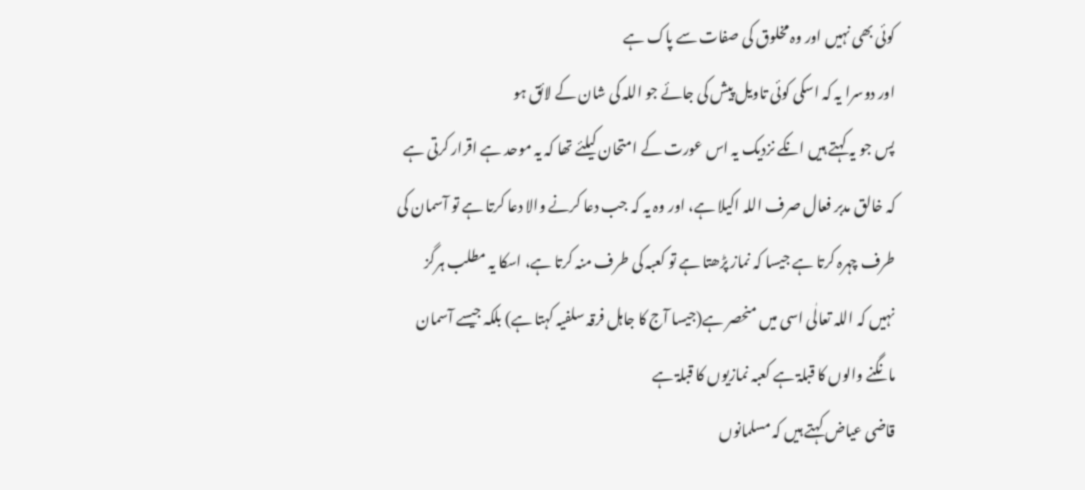کوئی بھی نہیں اور وہ مخلوق کی صفات سے پاک ہے
اور دوسرا یہ کہ اسکی کوئی تاویل پیش کی جائے جو اللہ کی شان کے لائق ہو
پس جو یہ کہتے ہیں انکے نزدیک یہ اس عورت کے امتحان کیلئے تھا کہ یہ موحد ہے اقرار کرتی ہے کہ خالق مدبر فعال صرف اللہ اکیلا ہے، اور وہ یہ کہ جب دعا کرنے والا دعا کرتا ہے تو آسمان کی طرف چہرہ کرتا ہے جیسا کہ نماز پڑھتا ہے تو کعبہ کی طرف منہ کرتا ہے، اسکا یہ مطلب ہرگز نہیں کہ اللہ تعالٰی اسی میں منحصر ہے(جیسا آج کا جاہل فرقہ سلفیہ کہتا ہے) بلکہ جیسے آسمان مانگنے والوں کا قبلۃ ہے کعبہ نمازیوں کا قبلۃ ہے
قاضی عیاض کہتے ہیں کہ مسلمانوں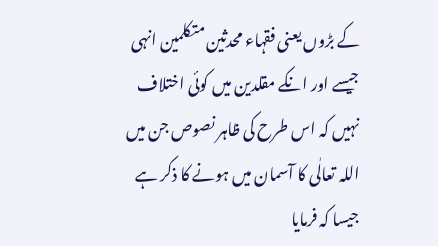کے بڑوں یعنی فقہاء محدثین متکلمین انہی جیسے اور انکے مقلدین میں کوئی اختلاف نہیں کہ اس طرح کی ظاہر نصوص جن میں اللہ تعالٰی کا آسمان میں ہونے کا ذکر ہے جیسا کہ فرمایا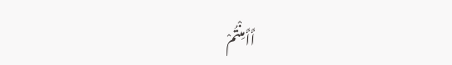أَأَمِنْتُمْ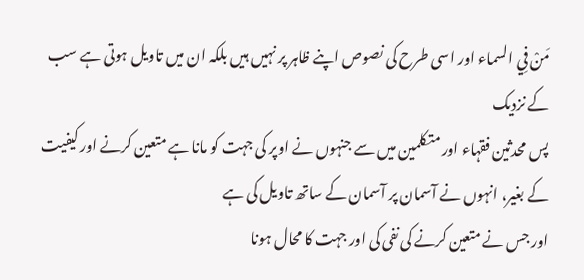مَنْ فِي السماء اور اسی طرح کی نصوص اپنے ظاہر پر نہیں ہیں بلکہ ان میں تاویل ہوتی ہے سب کے نزدیک
پس محدثین فقہاء اور متکلمین میں سے جنہوں نے اوپر کی جہت کو مانا ہے متعین کرنے اور کیفیت کے بغیر، انہوں نے آسمان پر آسمان کے ساتھ تاویل کی ہے
اور جس نے متعین کرنے کی نفی کی اور جہت کا محال ہونا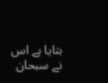بتایا ہے اس نے سبحان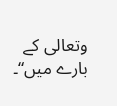وتعالى کے بارے میں“۔